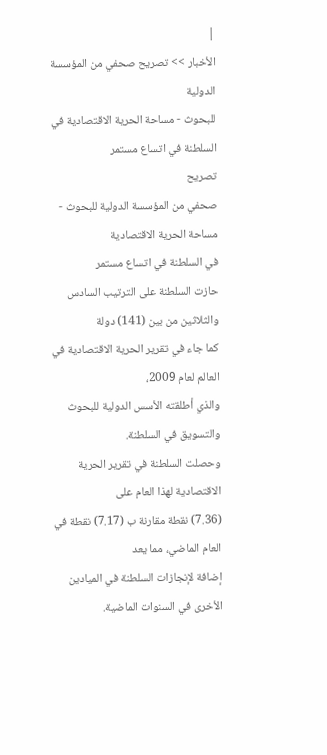|
الأخبار >> تصريح صحفي من المؤسسة الدولية
للبحوث - مساحة الحرية الاقتصادية في السلطنة في اتساع مستمر
تصريح
صحفي من المؤسسة الدولية للبحوث - مساحة الحرية الاقتصادية
في السلطنة في اتساع مستمر
حازت السلطنة على الترتيب السادس والثلاثين من بين (141) دولة
كما جاء في تقرير الحرية الاقتصادية في العالم لعام 2009،
والذي أطلقته الأسس الدولية للبحوث والتسويق في السلطنة.
وحصلت السلطنة في تقرير الحرية الاقتصادية لهذا العام على
(7.36) نقطة مقارنة ب (7.17) نقطة في العام الماضي، مما يعد
إضافة لإنجازات السلطنة في الميادين الأخرى في السنوات الماضية.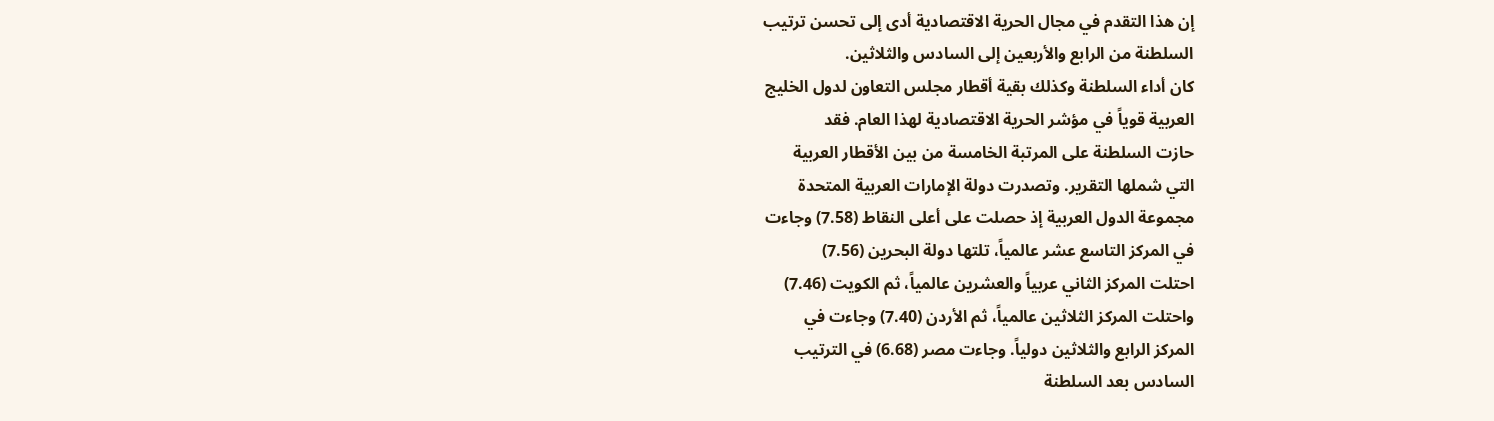إن هذا التقدم في مجال الحرية الاقتصادية أدى إلى تحسن ترتيب
السلطنة من الرابع والأربعين إلى السادس والثلاثين.
كان أداء السلطنة وكذلك بقية أقطار مجلس التعاون لدول الخليج
العربية قوياً في مؤشر الحرية الاقتصادية لهذا العام. فقد
حازت السلطنة على المرتبة الخامسة من بين الأقطار العربية
التي شملها التقرير. وتصدرت دولة الإمارات العربية المتحدة
مجموعة الدول العربية إذ حصلت على أعلى النقاط (7.58) وجاءت
في المركز التاسع عشر عالمياً، تلتها دولة البحرين (7.56)
احتلت المركز الثاني عربياً والعشرين عالمياً، ثم الكويت (7.46)
واحتلت المركز الثلاثين عالمياً، ثم الأردن (7.40) وجاءت في
المركز الرابع والثلاثين دولياً. وجاءت مصر (6.68) في الترتيب
السادس بعد السلطنة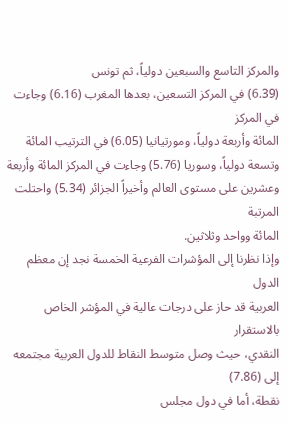والمركز التاسع والسبعين دولياً، ثم تونس
(6.39) في المركز التسعين، بعدها المغرب (6.16) وجاءت في المركز
المائة وأربعة دولياً، ومورتيانيا (6.05) في الترتيب المائة
وتسعة دولياً، وسوريا (5.76) وجاءت في المركز المائة وأربعة
وعشرين على مستوى العالم وأخيراً الجزائر (5.34) واحتلت المرتبة
المائة وواحد وثلاثين.
وإذا نظرنا إلى المؤشرات الفرعية الخمسة نجد إن معظم الدول
العربية قد حاز على درجات عالية في المؤشر الخاص بالاستقرار
النقدي، حيث وصل متوسط النقاط للدول العربية مجتمعه إلى (7.86)
نقطة، أما في دول مجلس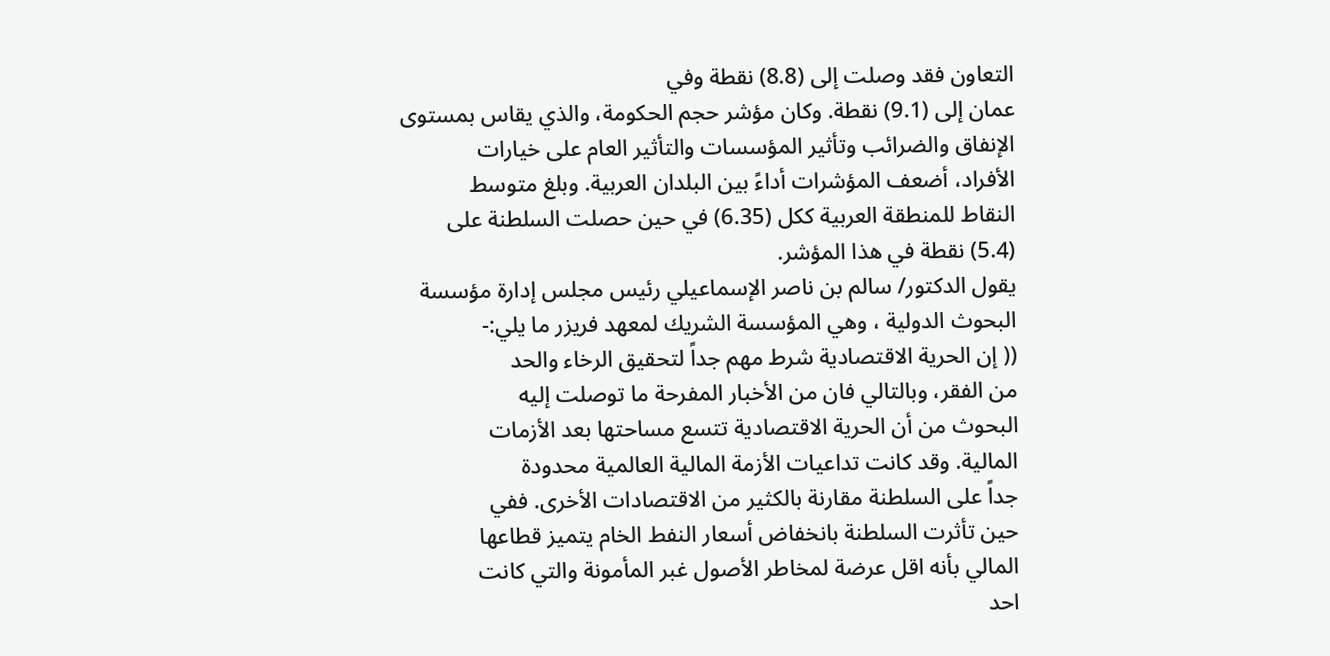التعاون فقد وصلت إلى (8.8) نقطة وفي
عمان إلى (9.1) نقطة. وكان مؤشر حجم الحكومة، والذي يقاس بمستوى
الإنفاق والضرائب وتأثير المؤسسات والتأثير العام على خيارات
الأفراد، أضعف المؤشرات أداءً بين البلدان العربية. وبلغ متوسط
النقاط للمنطقة العربية ككل (6.35) في حين حصلت السلطنة على
(5.4) نقطة في هذا المؤشر.
يقول الدكتور/ سالم بن ناصر الإسماعيلي رئيس مجلس إدارة مؤسسة
البحوث الدولية ، وهي المؤسسة الشريك لمعهد فريزر ما يلي:-
(( إن الحرية الاقتصادية شرط مهم جداً لتحقيق الرخاء والحد
من الفقر، وبالتالي فان من الأخبار المفرحة ما توصلت إليه
البحوث من أن الحرية الاقتصادية تتسع مساحتها بعد الأزمات
المالية. وقد كانت تداعيات الأزمة المالية العالمية محدودة
جداً على السلطنة مقارنة بالكثير من الاقتصادات الأخرى. ففي
حين تأثرت السلطنة بانخفاض أسعار النفط الخام يتميز قطاعها
المالي بأنه اقل عرضة لمخاطر الأصول غبر المأمونة والتي كانت
احد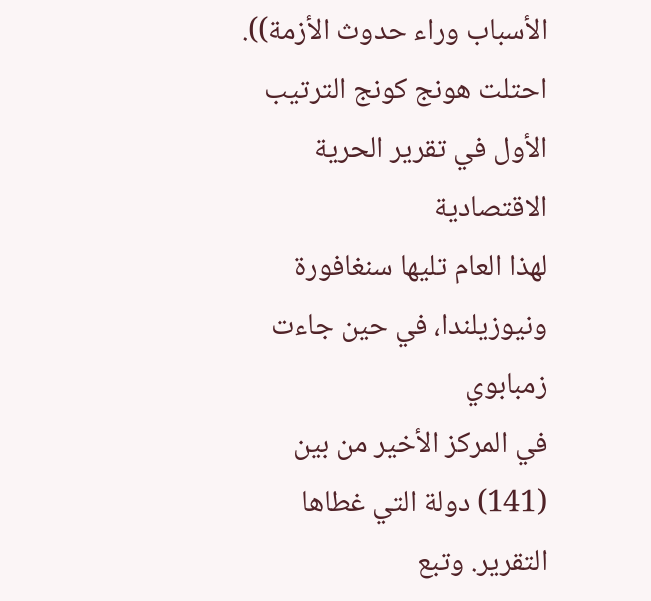الأسباب وراء حدوث الأزمة)).
احتلت هونج كونج الترتيب الأول في تقرير الحرية الاقتصادية
لهذا العام تليها سنغافورة ونيوزيلندا، في حين جاءت زمبابوي
في المركز الأخير من بين (141) دولة التي غطاها التقرير. وتبع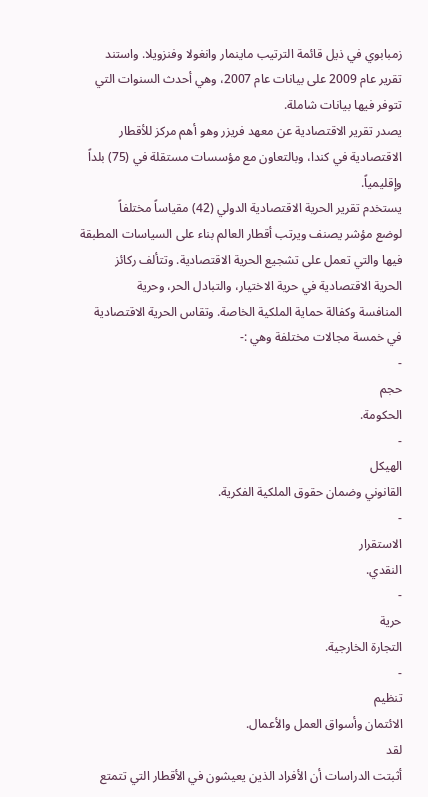زمبابوي في ذيل قائمة الترتيب ماينمار وانغولا وفنزويلا. واستند
تقرير عام 2009 على بيانات عام 2007، وهي أحدث السنوات التي
تتوفر فيها بيانات شاملة.
يصدر تقرير الاقتصادية عن معهد فريزر وهو أهم مركز للأقطار
الاقتصادية في كندا، وبالتعاون مع مؤسسات مستقلة في (75) بلداً
وإقليمياً.
يستخدم تقرير الحرية الاقتصادية الدولي (42) مقياساً مختلفاً
لوضع مؤشر يصنف ويرتب أقطار العالم بناء على السياسات المطبقة
فيها والتي تعمل على تشجيع الحرية الاقتصادية. وتتألف ركائز
الحرية الاقتصادية في حرية الاختيار، والتبادل الحر، وحرية
المنافسة وكفالة حماية الملكية الخاصة. وتقاس الحرية الاقتصادية
في خمسة مجالات مختلفة وهي :-
-
حجم
الحكومة.
-
الهيكل
القانوني وضمان حقوق الملكية الفكرية.
-
الاستقرار
النقدي.
-
حرية
التجارة الخارجية.
-
تنظيم
الائتمان وأسواق العمل والأعمال.
لقد
أثبتت الدراسات أن الأفراد الذين يعيشون في الأقطار التي تتمتع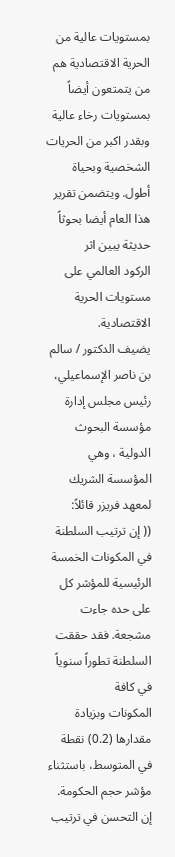بمستويات عالية من الحرية الاقتصادية هم من يتمتعون أيضاً
بمستويات رخاء عالية وبقدر اكبر من الحريات الشخصية وبحياة
أطول. ويتضمن تقرير هذا العام أيضا بحوثاً حديثة يبين اثر
الركود العالمي على مستويات الحرية الاقتصادية.
يضيف الدكتور / سالم بن ناصر الإسماعيلي، رئيس مجلس إدارة
مؤسسة البحوث الدولية ، وهي المؤسسة الشريك لمعهد فريزر قائلاً:
(( إن ترتيب السلطنة في المكونات الخمسة الرئيسية للمؤشر كل
على حده جاءت مشجعة. فقد حققت السلطنة تطوراً سنوياً في كافة
المكونات وبزيادة مقدارها (0.2) نقطة في المتوسط، باستثناء
مؤشر حجم الحكومة. إن التحسن في ترتيب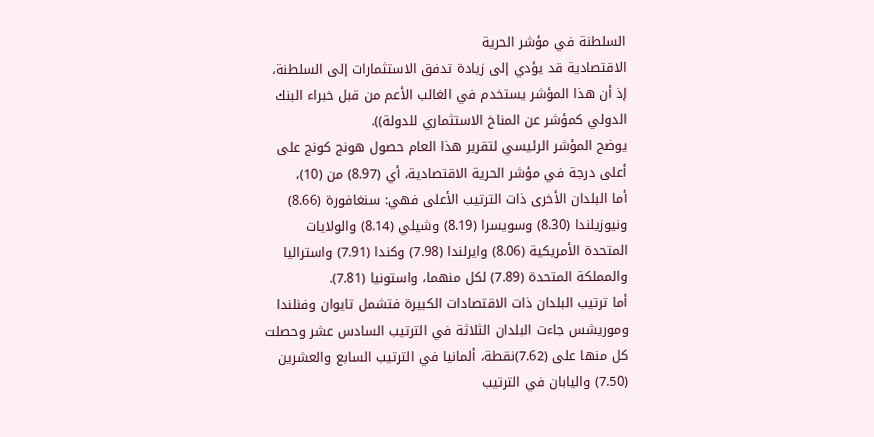السلطنة في مؤشر الحرية
الاقتصادية قد يؤدي إلى زيادة تدفق الاستثمارات إلى السلطنة،
إذ أن هذا المؤشر يستخدم في الغالب الأعم من قبل خبراء البنك
الدولي كمؤشر عن المناخ الاستثماري للدولة)).
يوضح المؤشر الرئيسي لتقرير هذا العام حصول هونج كونج على
أعلى درجة في مؤشر الحرية الاقتصادية، أي (8.97) من (10)،
أما البلدان الأخرى ذات الترتيب الأعلى فهي: سنغافورة (8.66)
ونيوزيلندا (8.30) وسويسرا (8.19) وشيلي (8.14) والولايات
المتحدة الأمريكية (8.06) وايرلندا (7.98) وكندا (7.91) واستراليا
والمملكة المتحدة (7.89) لكل منهما، واستونيا (7.81).
أما ترتيب البلدان ذات الاقتصادات الكبيرة فتشمل تايوان وفنلندا
وموريشس جاءت البلدان الثلاثة في الترتيب السادس عشر وحصلت
كل منها على (7.62)نقطة، ألمانيا في الترتيب السابع والعشرين
(7.50) واليابان في الترتيب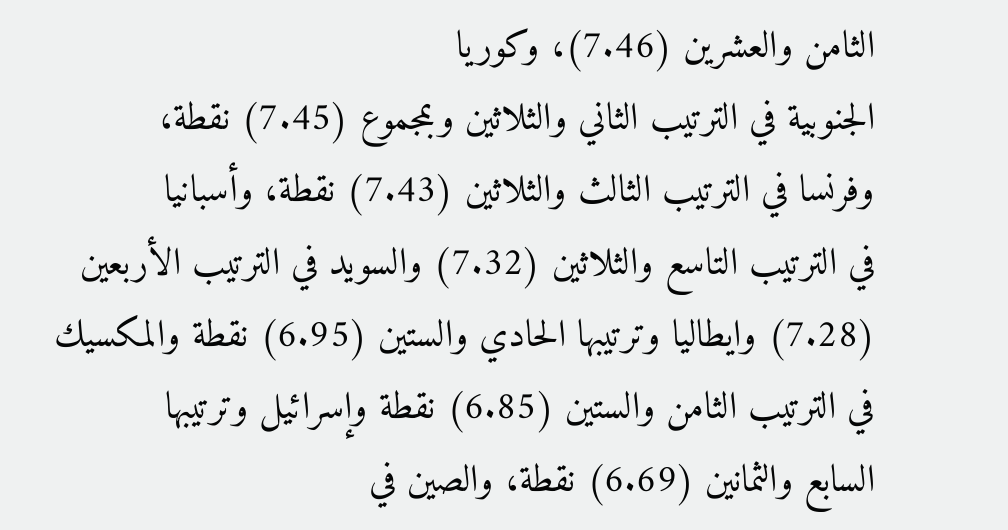الثامن والعشرين (7.46)، وكوريا
الجنوبية في الترتيب الثاني والثلاثين وبمجموع (7.45) نقطة،
وفرنسا في الترتيب الثالث والثلاثين (7.43) نقطة، وأسبانيا
في الترتيب التاسع والثلاثين (7.32) والسويد في الترتيب الأربعين
(7.28) وايطاليا وترتيبها الحادي والستين (6.95) نقطة والمكسيك
في الترتيب الثامن والستين (6.85) نقطة وإسرائيل وترتيبها
السابع والثمانين (6.69) نقطة، والصين في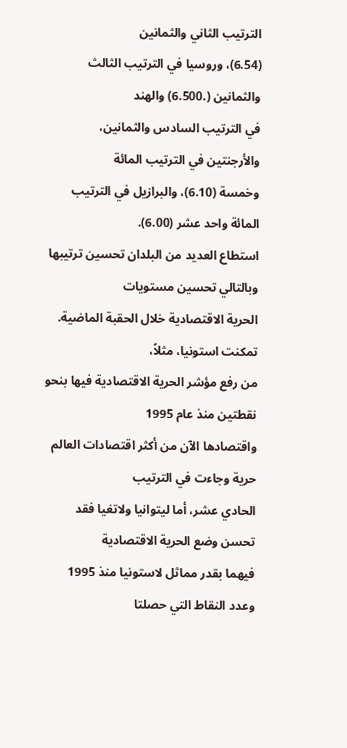الترتيب الثاني والثمانين
(6.54)، وروسيا في الترتيب الثالث والثمانين (.6.500) والهند
في الترتيب السادس والثمانين، والأرجنتين في الترتيب المائة
وخمسة (6.10)، والبرازيل في الترتيب المائة واحد عشر (6.00).
استطاع العديد من البلدان تحسين ترتيبها وبالتالي تحسين مستويات
الحرية الاقتصادية خلال الحقبة الماضية. تمكنت استونيا، مثلاً،
من رفع مؤشر الحرية الاقتصادية فيها بنحو نقطتين منذ عام 1995
واقتصادها الآن من أكثر اقتصادات العالم حرية وجاءت في الترتيب
الحادي عشر، أما ليتوانيا ولاتغيا فقد تحسن وضع الحرية الاقتصادية
فيهما بقدر مماثل لاستونيا منذ 1995 وعدد النقاط التي حصلتا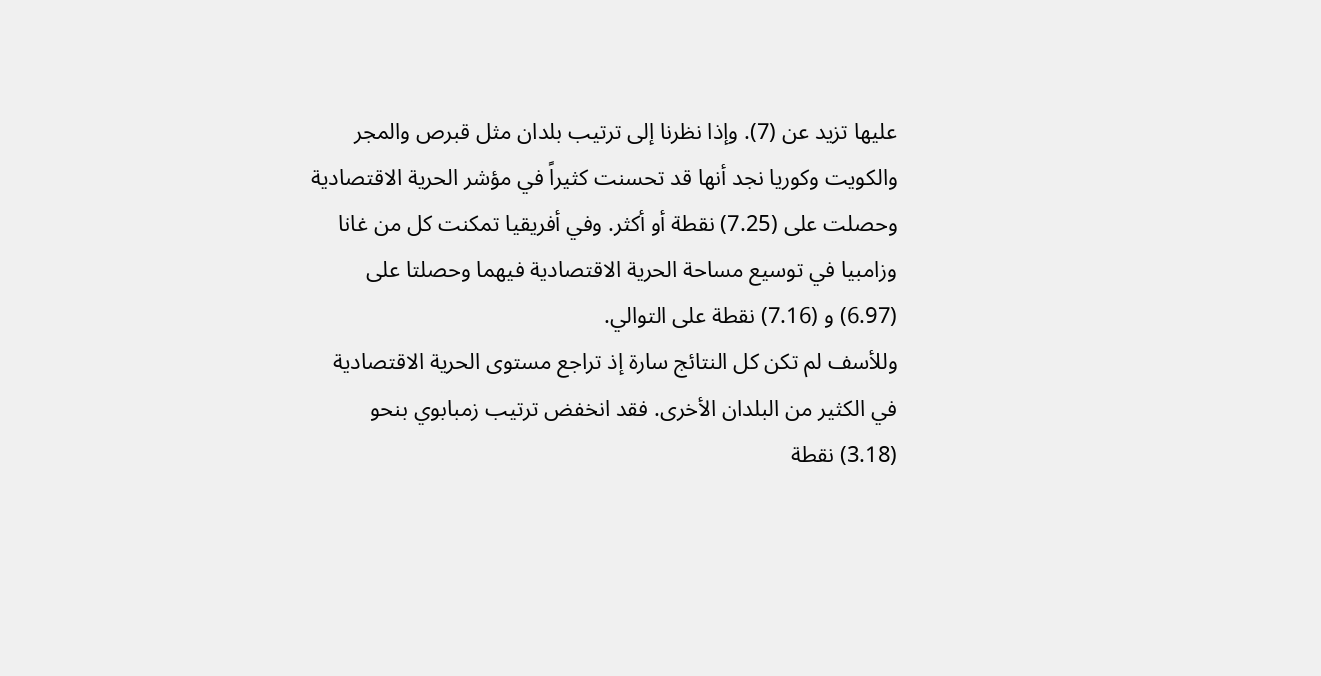عليها تزيد عن (7). وإذا نظرنا إلى ترتيب بلدان مثل قبرص والمجر
والكويت وكوريا نجد أنها قد تحسنت كثيراً في مؤشر الحرية الاقتصادية
وحصلت على (7.25) نقطة أو أكثر. وفي أفريقيا تمكنت كل من غانا
وزامبيا في توسيع مساحة الحرية الاقتصادية فيهما وحصلتا على
(6.97) و (7.16) نقطة على التوالي.
وللأسف لم تكن كل النتائج سارة إذ تراجع مستوى الحرية الاقتصادية
في الكثير من البلدان الأخرى. فقد انخفض ترتيب زمبابوي بنحو
(3.18) نقطة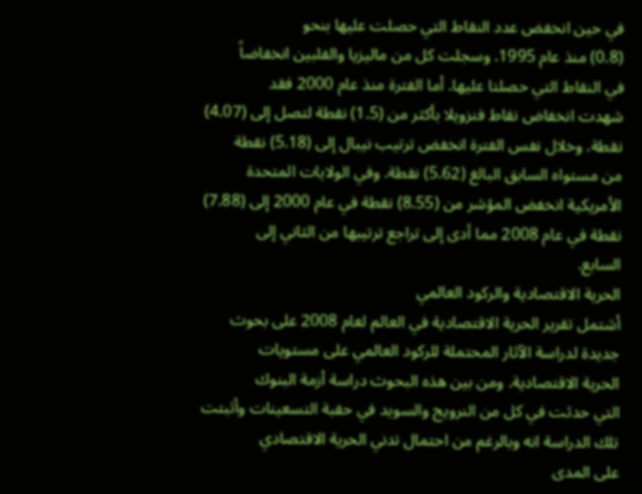في حين انخفض عدد النقاط التي حصلت عليها بنحو
(0.8) منذ عام 1995. وسجلت كل من ماليزيا والفلبين انخفاضاً
في النقاط التي حصلتا عليها. أما الفترة منذ عام 2000 فقد
شهدت انخفاض نقاط فنزويلا بأكثر من (1.5) نقطة لتصل إلى (4.07)
نقطة. وخلال نفس الفترة انخفض ترتيب نيبال إلى (5.18) نقطة
من مستواه السابق البالغ (5.62) نقطة. وفي الولايات المتحدة
الأمريكية انخفض المؤشر من (8.55) نقطة في عام 2000 إلى (7.88)
نقطة في عام 2008 مما أدى إلى تراجع ترتيبها من الثاني إلى
السابع.
الحرية الاقتصادية والركود العالمي
أشتمل تقرير الحرية الاقتصادية في العالم لعام 2008 على بحوث
جديدة لدراسة الآثار المحتملة للركود العالمي على مستويات
الحرية الاقتصادية. ومن بين هذه البحوث دراسة أزمة البنوك
التي حدثت في كل من النرويج والسويد في حقبة التسعينات وأثبتت
تلك الدراسة انه وبالرغم من احتمال تدني الحرية الاقتصادي
على المدى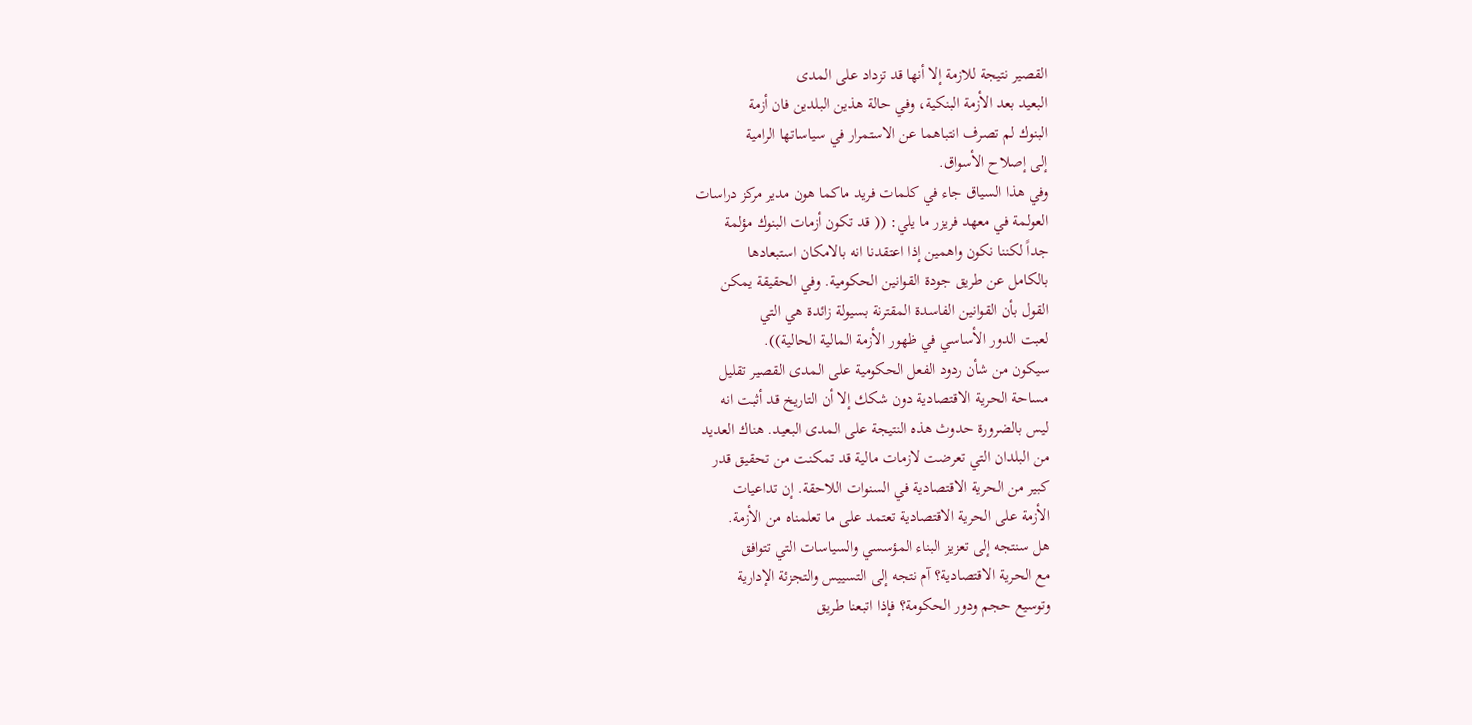القصير نتيجة للازمة إلا أنها قد تزداد على المدى
البعيد بعد الأزمة البنكية، وفي حالة هذين البلدين فان أزمة
البنوك لم تصرف انتباهما عن الاستمرار في سياساتها الرامية
إلى إصلاح الأسواق.
وفي هذا السياق جاء في كلمات فريد ماكما هون مدير مركز دراسات
العولمة في معهد فريزر ما يلي: (( قد تكون أزمات البنوك مؤلمة
جداً لكننا نكون واهمين إذا اعتقدنا انه بالامكان استبعادها
بالكامل عن طريق جودة القوانين الحكومية. وفي الحقيقة يمكن
القول بأن القوانين الفاسدة المقترنة بسيولة زائدة هي التي
لعبت الدور الأساسي في ظهور الأزمة المالية الحالية)).
سيكون من شأن ردود الفعل الحكومية على المدى القصير تقليل
مساحة الحرية الاقتصادية دون شكك إلا أن التاريخ قد أثبت انه
ليس بالضرورة حدوث هذه النتيجة على المدى البعيد. هناك العديد
من البلدان التي تعرضت لازمات مالية قد تمكنت من تحقيق قدر
كبير من الحرية الاقتصادية في السنوات اللاحقة. إن تداعيات
الأزمة على الحرية الاقتصادية تعتمد على ما تعلمناه من الأزمة.
هل سنتجه إلى تعزيز البناء المؤسسي والسياسات التي تتوافق
مع الحرية الاقتصادية؟ آم نتجه إلى التسييس والتجزئة الإدارية
وتوسيع حجم ودور الحكومة؟ فإذا اتبعنا طريق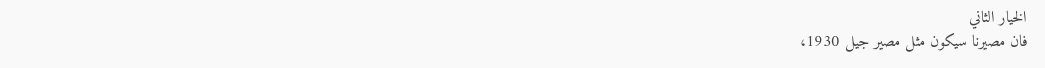الخيار الثاني
فان مصيرنا سيكون مثل مصير جيل 1930،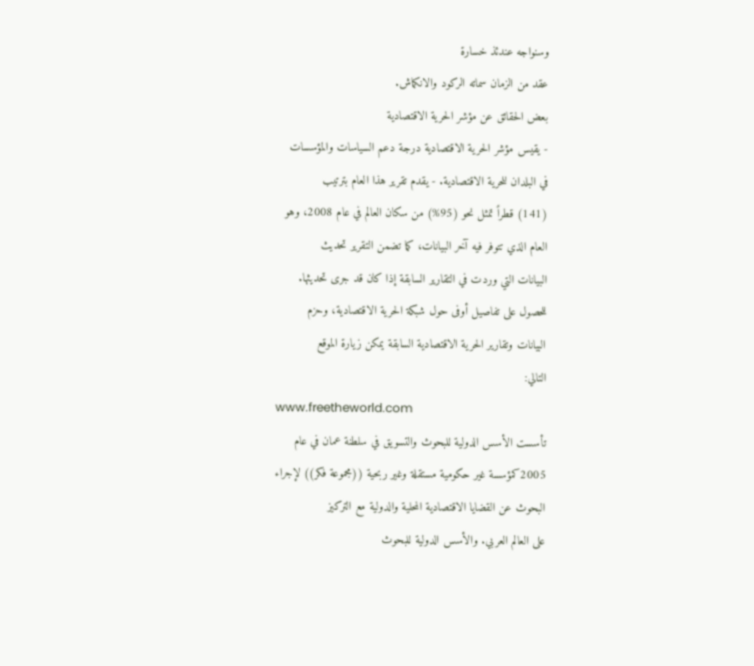وسنواجه عندئذ خسارة
عقد من الزمان سماته الركود والانكماش.
بعض الحقائق عن مؤشر الحرية الاقتصادية
- يقيس مؤشر الحرية الاقتصادية درجة دعم السياسات والمؤسسات
في البلدان للحرية الاقتصادية. - يقدم تقرير هذا العام بترتيب
(141) قطراً تمثل نحو (95%) من سكان العالم في عام 2008، وهو
العام الذي تتوفر فيه آخر البيانات، كما تضمن التقرير تحديث
البيانات التي وردت في التقارير السابقة إذا كان قد جرى تحديثها.
للحصول على تفاصيل أوفى حول شبكة الحرية الاقتصادية، وحزم
البيانات وتقارير الحرية الاقتصادية السابقة يمكن زيارة الموقع
التالي:
www.freetheworld.com
تأسست الأسس الدولية للبحوث والتسويق في سلطنة عمان في عام
2005كمؤسسة غير حكومية مستقلة وغير ربحية ((مجموعة فكر)) لإجراء
البحوث عن القضايا الاقتصادية المحلية والدولية مع التركيز
على العالم العربي. والأسس الدولية للبحوث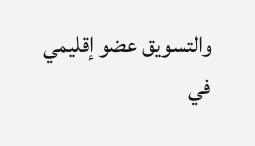والتسويق عضو إقليمي
في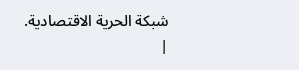شبكة الحرية الاقتصادية.
|